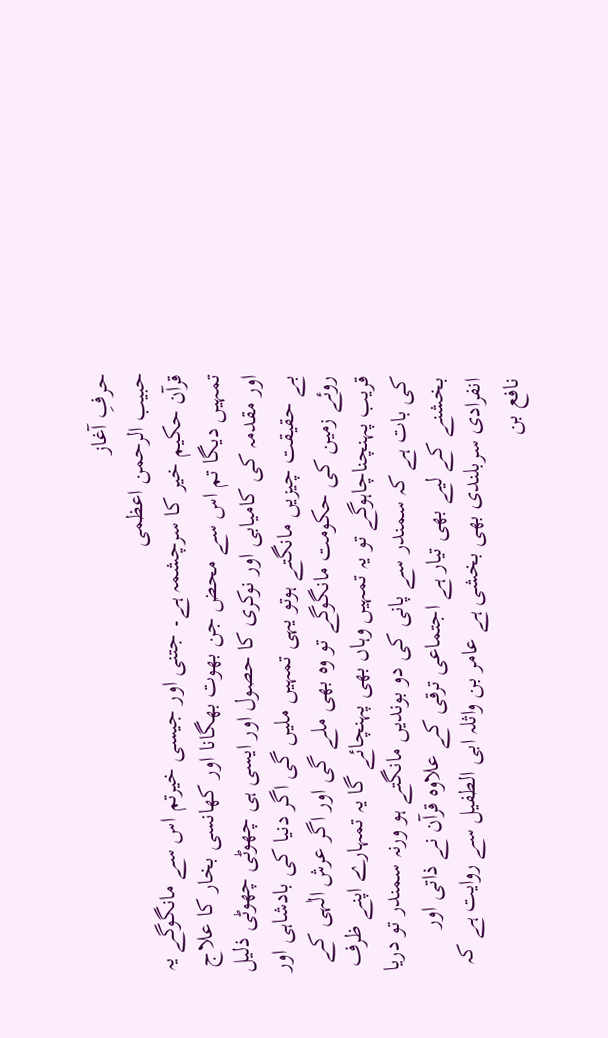حرفِ آغاز
حبیب الرحمن اعظمی
قرآن حکیم خیر کا سرچشمہ ہے۔ جتنی اور جیسی خیرتم اس سے مانگوگے یہ تمہیں دیگا تم اس سے محض جن بھوت بھگانا اور کھانسی بخار کا علاج اور مقدمہ کی کامیابی اور نوکری کا حصول اور ایسی ہی چھوٹی چھوٹی ذلیل بے حقیقت چیزیں مانگتے ہوتو یہی تمہیں ملیں گی اگر دنیا کی بادشاہی اور روئے زمین کی حکومت مانگوگے تو وہ بھی ملے گی اور اگر عرش الٰہی کے قریب پہنچناچاہوگے تو یہ تمہیں وہاں بھی پہنچائے گا یہ تمہارے اپنے ظرف کی بات ہے کہ سمندر سے پانی کی دو بوندیں مانگتے ہو ورنہ سمندر تو دریا بخشنے کے لیے بھی تیار ہے اجتماعی ترقی کے علاوہ قرآن نے ذاتی اور انفرادی سربلندی بھی بخشی ہے عامر بن واثلہ ابی الطفیل سے روایت ہے کہ نافع بن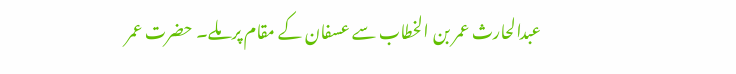عبدالحارث عمر بن الخطاب سے عسفان کے مقام پر ملے۔ حضرت عمر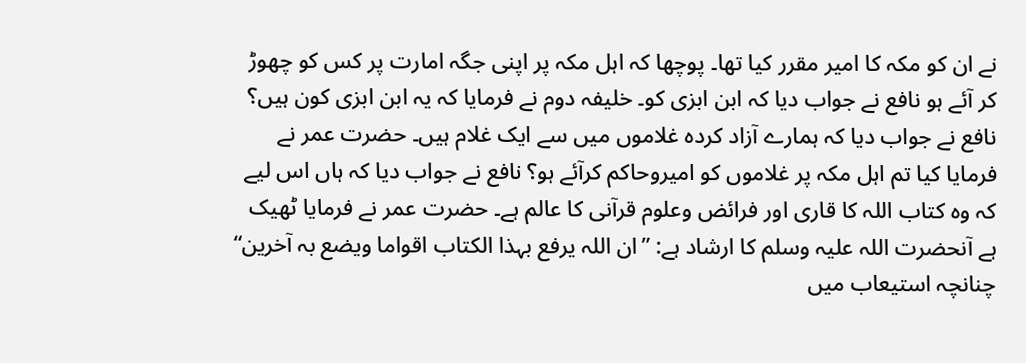نے ان کو مکہ کا امیر مقرر کیا تھا۔ پوچھا کہ اہل مکہ پر اپنی جگہ امارت پر کس کو چھوڑ کر آئے ہو نافع نے جواب دیا کہ ابن ابزی کو۔ خلیفہ دوم نے فرمایا کہ یہ ابن ابزی کون ہیں؟ نافع نے جواب دیا کہ ہمارے آزاد کردہ غلاموں میں سے ایک غلام ہیں۔ حضرت عمر نے فرمایا کیا تم اہل مکہ پر غلاموں کو امیروحاکم کرآئے ہو؟ نافع نے جواب دیا کہ ہاں اس لیے کہ وہ کتاب اللہ کا قاری اور فرائض وعلوم قرآنی کا عالم ہے۔ حضرت عمر نے فرمایا ٹھیک ہے آنحضرت اللہ علیہ وسلم کا ارشاد ہے: ”ان اللہ یرفع بہذا الکتاب اقواما ویضع بہ آخرین“
چنانچہ استیعاب میں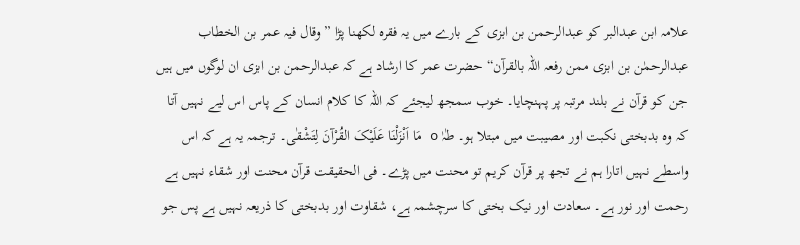علامہ ابن عبدالبر کو عبدالرحمن بن ابزی کے بارے میں یہ فقرہ لکھنا پڑا ”وقال فیہ عمر بن الخطاب عبدالرحمٰن بن ابزی ممن رفعہ اللہ بالقرآن“ حضرت عمر کا ارشاد ہے کہ عبدالرحمن بن ابزی ان لوگوں میں ہیں جن کو قرآن نے بلند مرتبہ پر پہنچایا۔ خوب سمجھ لیجئے کہ اللہ کا کلام انسان کے پاس اس لیے نہیں آتا کہ وہ بدبختی نکبت اور مصیبت میں مبتلا ہو۔ طٰہٰ o مَا اَنْزَلْنَا عَلَیْکَ القُرْآنَ لِتَشْقٰی۔ ترجمہ یہ ہے کہ اس واسطے نہیں اتارا ہم نے تجھ پر قرآن کریم تو محنت میں پڑے۔ فی الحقیقت قرآن محنت اور شقاء نہیں ہے رحمت اور نور ہے۔ سعادت اور نیک بختی کا سرچشمہ ہے، شقاوت اور بدبختی کا ذریعہ نہیں ہے پس جو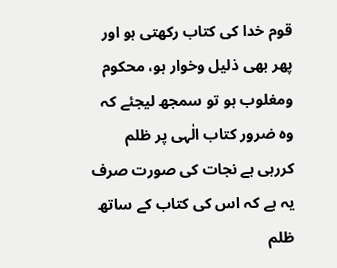قوم خدا کی کتاب رکھتی ہو اور پھر بھی ذلیل وخوار ہو، محکوم ومغلوب ہو تو سمجھ لیجئے کہ وہ ضرور کتاب الٰہی پر ظلم کررہی ہے نجات کی صورت صرف یہ ہے کہ اس کی کتاب کے ساتھ ظلم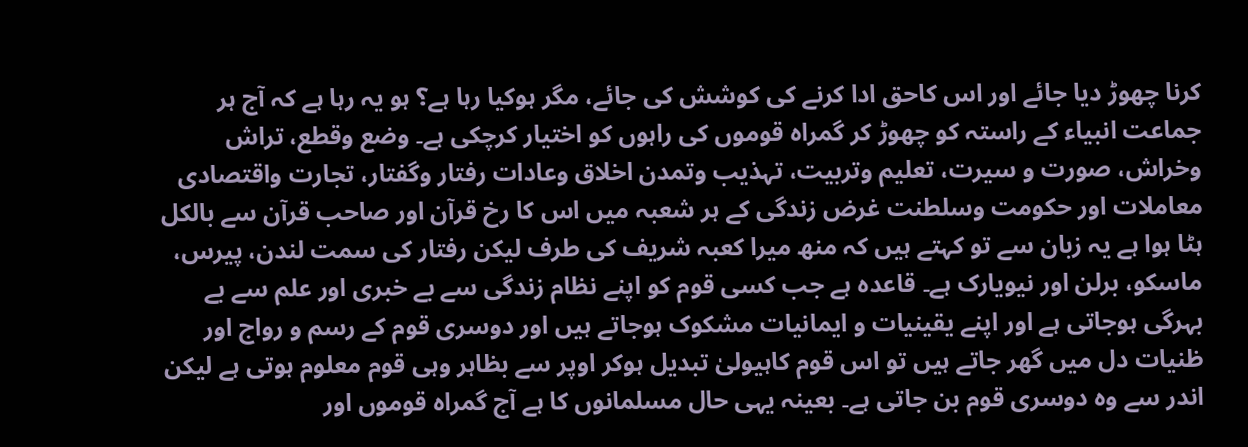کرنا چھوڑ دیا جائے اور اس کاحق ادا کرنے کی کوشش کی جائے، مگر ہوکیا رہا ہے؟ ہو یہ رہا ہے کہ آج ہر جماعت انبیاء کے راستہ کو چھوڑ کر گمراہ قوموں کی راہوں کو اختیار کرچکی ہے۔ وضع وقطع، تراش وخراش، صورت و سیرت، تعلیم وتربیت، تہذیب وتمدن اخلاق وعادات رفتار وگفتار، تجارت واقتصادی معاملات اور حکومت وسلطنت غرض زندگی کے ہر شعبہ میں اس کا رخ قرآن اور صاحب قرآن سے بالکل ہٹا ہوا ہے یہ زبان سے تو کہتے ہیں کہ منھ میرا کعبہ شریف کی طرف لیکن رفتار کی سمت لندن، پیرس، ماسکو، برلن اور نیویارک ہے۔ قاعدہ ہے جب کسی قوم کو اپنے نظام زندگی سے بے خبری اور علم سے بے بہرگی ہوجاتی ہے اور اپنے یقینیات و ایمانیات مشکوک ہوجاتے ہیں اور دوسری قوم کے رسم و رواج اور ظنیات دل میں گھر جاتے ہیں تو اس قوم کاہیولیٰ تبدیل ہوکر اوپر سے بظاہر وہی قوم معلوم ہوتی ہے لیکن اندر سے وہ دوسری قوم بن جاتی ہے۔ بعینہ یہی حال مسلمانوں کا ہے آج گمراہ قوموں اور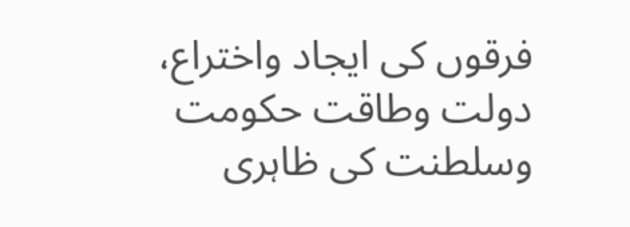فرقوں کی ایجاد واختراع، دولت وطاقت حکومت وسلطنت کی ظاہری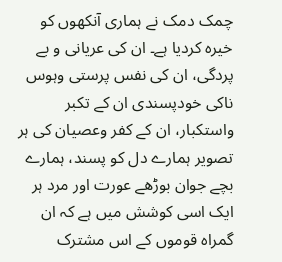چمک دمک نے ہماری آنکھوں کو خیرہ کردیا ہے۔ ان کی عریانی و بے پردگی، ان کی نفس پرستی وہوس ناکی خودپسندی ان کے تکبر واستکبار، ان کے کفر وعصیان کی ہر تصویر ہمارے دل کو پسند، ہمارے بچے جوان بوڑھے عورت اور مرد ہر ایک اسی کوشش میں ہے کہ ان گمراہ قوموں کے اس مشترک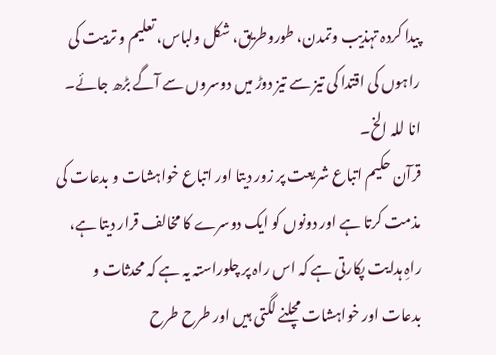پیدا کردہ تہذیب وتمدن، طوروطریق، شکل ولباس، تعلیم و تربیت کی راہوں کی اقتدا کی تیز سے تیز دوڑ میں دوسروں سے آگے بڑھ جائے۔ انا للہ الخ۔
قرآن حکیم اتباع شریعت پر زور دیتا اور اتباع خواہشات و بدعات کی مذمت کرتا ہے اور دونوں کو ایک دوسرے کا مخالف قرار دیتا ہے، راہِ ہدایت پکارتی ہے کہ اس راہ پر چلوراستہ یہ ہے کہ محدثات و بدعات اور خواہشات مچلنے لگتی ہیں اور طرح طرح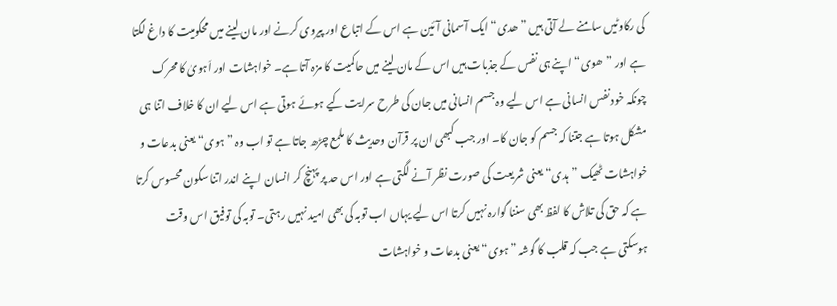کی رکاوٹیں سامنے لے آتی ہیں ”ھدی“ ایک آسمانی آئین ہے اس کے اتباع اور پیروی کرنے اور مان لینے میں محکومیت کا داغ لگتا ہے اور ”ھوی“ اپنے ہی نفس کے جذبات ہیں اس کے مان لینے میں حاکمیت کا مزہ آتا ہے۔ خواہشات اور اَہویٰ کا محرک چونکہ خود نفس انسانی ہے اس لیے وہ جسم انسانی میں جان کی طرح سرایت کیے ہوئے ہوتی ہے اس لیے ان کا خلاف اتنا ہی مشکل ہوتا ہے جتنا کہ جسم کو جان کا۔ اور جب کبھی ان پر قرآن وحدیث کا ملمع چڑھ جاتا ہے تو اب وہ ”ہوی“ یعنی بدعات و خواہشات ٹھیک ”ہدی“ یعنی شریعت کی صورت نظر آنے لگتی ہے اور اس حد پر پہنچ کر انسان اپنے اندر اتنا سکون محسوس کرتا ہے کہ حق کی تلاش کا لفظ بھی سننا گوارہ نہیں کرتا اس لیے یہاں اب توبہ کی بھی امید نہیں رہتی۔ توبہ کی توفیق اس وقت ہوسکتی ہے جب کہ قلب کا گوشہ ”ہوی“ یعنی بدعات و خواہشات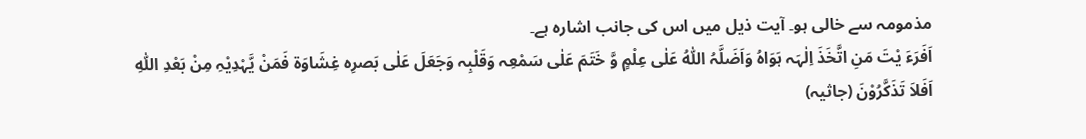مذمومہ سے خالی ہو۔ آیت ذیل میں اس کی جانب اشارہ ہے۔
اَفَرَءَ یْتَ مَنِ اتَّخَذَ اِلٰہَہ ہَوَاہُ وَاَضَلَّہُ اللّٰہُ عَلٰی عِلْمٍ وَّ خَتَمَ عَلٰی سَمْعِہ وَقَلْبِہ وَجَعَلَ عَلٰی بَصرِہ غِشَاوَة فَمَنْ یَّہْدِیْہِ مِنْ بَعْدِ اللّٰہِ اَفَلاَ تَذَکَّرُوْنَ (جاثیہ)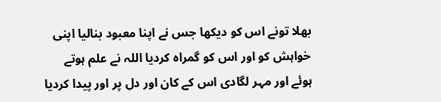بھلا تونے اس کو دیکھا جس نے اپنا معبود بنالیا اپنی خواہش کو اور اس کو گمراہ کردیا اللہ نے علم ہوتے ہوئے اور مہر لگادی اس کے کان اور دل پر اور پیدا کردیا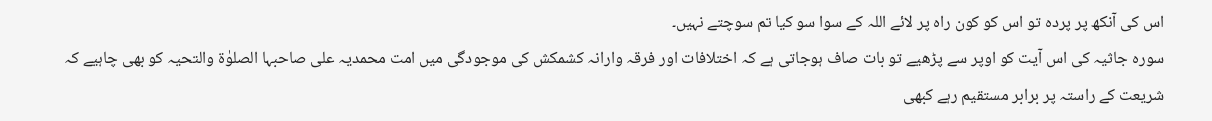اس کی آنکھ پر پردہ تو اس کو کون راہ پر لائے اللہ کے سوا سو کیا تم سوچتے نہیں۔
سورہ جاثیہ کی اس آیت کو اوپر سے پڑھیے تو بات صاف ہوجاتی ہے کہ اختلافات اور فرقہ وارانہ کشمکش کی موجودگی میں امت محمدیہ علی صاحبہا الصلوٰة والتحیہ کو بھی چاہیے کہ شریعت کے راستہ پر برابر مستقیم رہے کبھی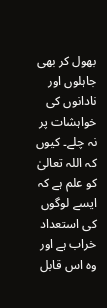بھول کر بھی جاہلوں اور نادانوں کی خواہشات پر نہ چلے۔ کیوں کہ اللہ تعالیٰ کو علم ہے کہ ایسے لوگوں کی استعداد خراب ہے اور وہ اس قابل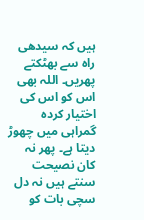ہیں کہ سیدھی راہ سے بھٹکتے پھریں۔ اللہ بھی اس کو اس کی اختیار کردہ گمراہی میں چھوڑ دیتا ہے۔ پھر نہ کان نصیحت سنتے ہیں نہ دل سچی بات کو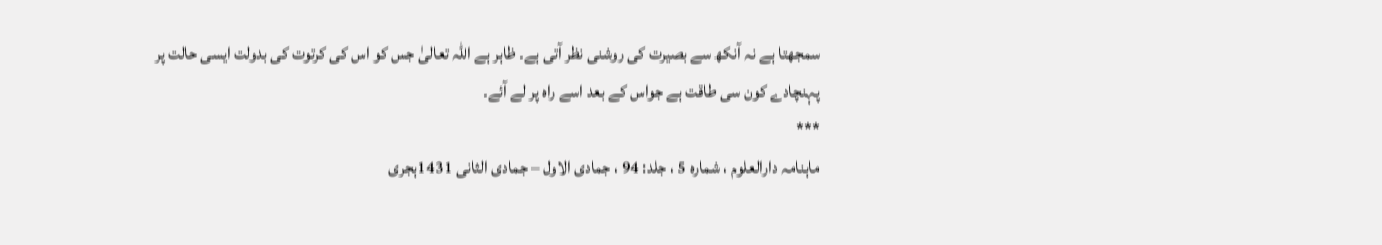سمجھتا ہے نہ آنکھ سے بصیرت کی روشنی نظر آتی ہے۔ ظاہر ہے اللہ تعالیٰ جس کو اس کی کرتوت کی بدولت ایسی حالت پر پہنچادے کون سی طاقت ہے جواس کے بعد اسے راہ پر لے آئے۔
***
ماہنامہ دارالعلوم ، شماره 5 ، جلد: 94 ، جمادی الاول – جمادی الثانی 1431ہجری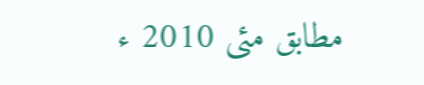مطابق مئی 2010 ء